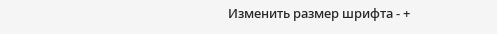Изменить размер шрифта - +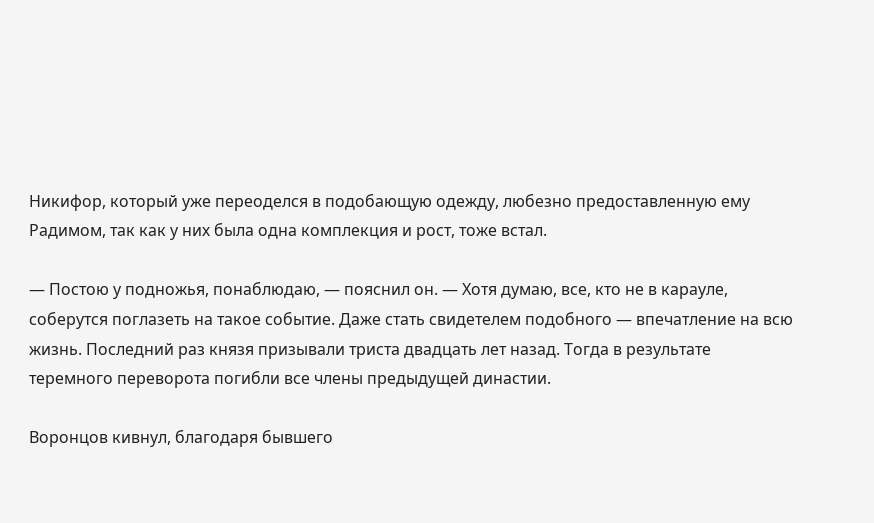Никифор, который уже переоделся в подобающую одежду, любезно предоставленную ему Радимом, так как у них была одна комплекция и рост, тоже встал.

— Постою у подножья, понаблюдаю, — пояснил он. — Хотя думаю, все, кто не в карауле, соберутся поглазеть на такое событие. Даже стать свидетелем подобного — впечатление на всю жизнь. Последний раз князя призывали триста двадцать лет назад. Тогда в результате теремного переворота погибли все члены предыдущей династии.

Воронцов кивнул, благодаря бывшего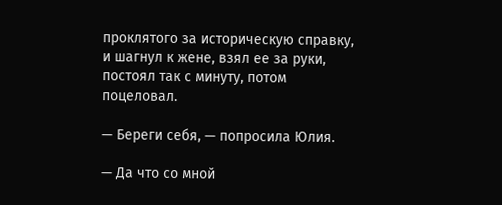проклятого за историческую справку, и шагнул к жене, взял ее за руки, постоял так с минуту, потом поцеловал.

— Береги себя, — попросила Юлия.

— Да что со мной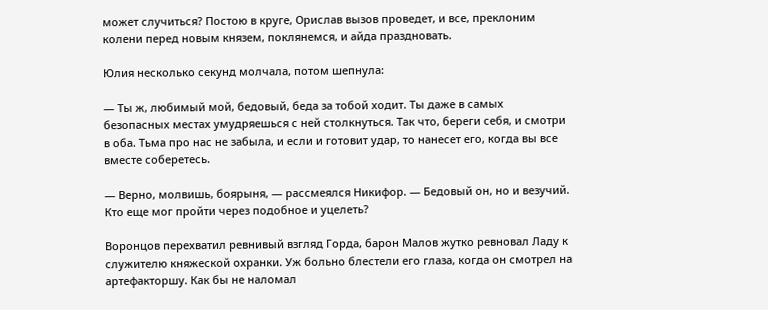может случиться? Постою в круге, Орислав вызов проведет, и все, преклоним колени перед новым князем, поклянемся, и айда праздновать.

Юлия несколько секунд молчала, потом шепнула:

— Ты ж, любимый мой, бедовый, беда за тобой ходит. Ты даже в самых безопасных местах умудряешься с ней столкнуться. Так что, береги себя, и смотри в оба. Тьма про нас не забыла, и если и готовит удар, то нанесет его, когда вы все вместе соберетесь.

— Верно, молвишь, боярыня, — рассмеялся Никифор. — Бедовый он, но и везучий. Кто еще мог пройти через подобное и уцелеть?

Воронцов перехватил ревнивый взгляд Горда, барон Малов жутко ревновал Ладу к служителю княжеской охранки. Уж больно блестели его глаза, когда он смотрел на артефакторшу. Как бы не наломал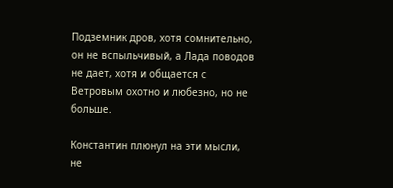Подземник дров, хотя сомнительно, он не вспыльчивый, а Лада поводов не дает, хотя и общается с Ветровым охотно и любезно, но не больше.

Константин плюнул на эти мысли, не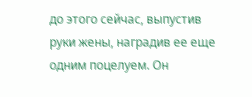до этого сейчас, выпустив руки жены, наградив ее еще одним поцелуем. Он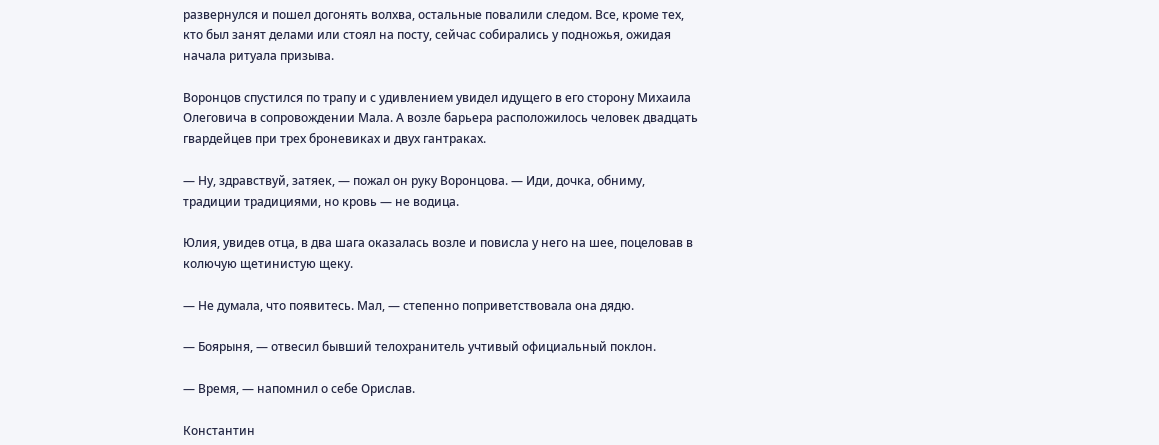развернулся и пошел догонять волхва, остальные повалили следом. Все, кроме тех, кто был занят делами или стоял на посту, сейчас собирались у подножья, ожидая начала ритуала призыва.

Воронцов спустился по трапу и с удивлением увидел идущего в его сторону Михаила Олеговича в сопровождении Мала. А возле барьера расположилось человек двадцать гвардейцев при трех броневиках и двух гантраках.

— Ну, здравствуй, затяек, — пожал он руку Воронцова. — Иди, дочка, обниму, традиции традициями, но кровь — не водица.

Юлия, увидев отца, в два шага оказалась возле и повисла у него на шее, поцеловав в колючую щетинистую щеку.

— Не думала, что появитесь. Мал, — степенно поприветствовала она дядю.

— Боярыня, — отвесил бывший телохранитель учтивый официальный поклон.

— Время, — напомнил о себе Орислав.

Константин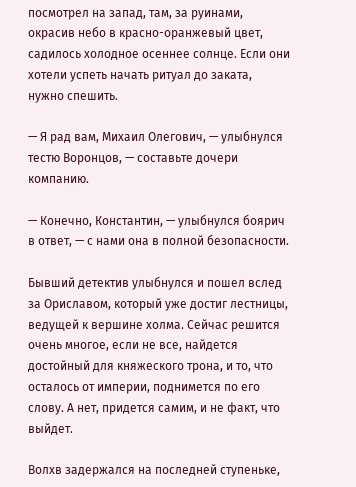посмотрел на запад, там, за руинами, окрасив небо в красно-оранжевый цвет, садилось холодное осеннее солнце. Если они хотели успеть начать ритуал до заката, нужно спешить.

— Я рад вам, Михаил Олегович, — улыбнулся тестю Воронцов, — составьте дочери компанию.

— Конечно, Константин, — улыбнулся боярич в ответ, — с нами она в полной безопасности.

Бывший детектив улыбнулся и пошел вслед за Ориславом, который уже достиг лестницы, ведущей к вершине холма. Сейчас решится очень многое, если не все, найдется достойный для княжеского трона, и то, что осталось от империи, поднимется по его слову. А нет, придется самим, и не факт, что выйдет.

Волхв задержался на последней ступеньке,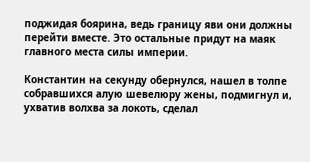поджидая боярина, ведь границу яви они должны перейти вместе. Это остальные придут на маяк главного места силы империи.

Константин на секунду обернулся, нашел в толпе собравшихся алую шевелюру жены, подмигнул и, ухватив волхва за локоть, сделал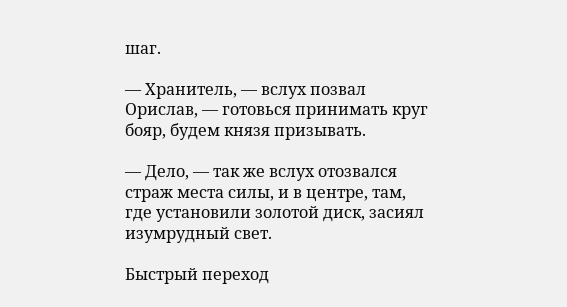шаг.

— Хранитель, — вслух позвал Орислав, — готовься принимать круг бояр, будем князя призывать.

— Дело, — так же вслух отозвался страж места силы, и в центре, там, где установили золотой диск, засиял изумрудный свет.

Быстрый переход